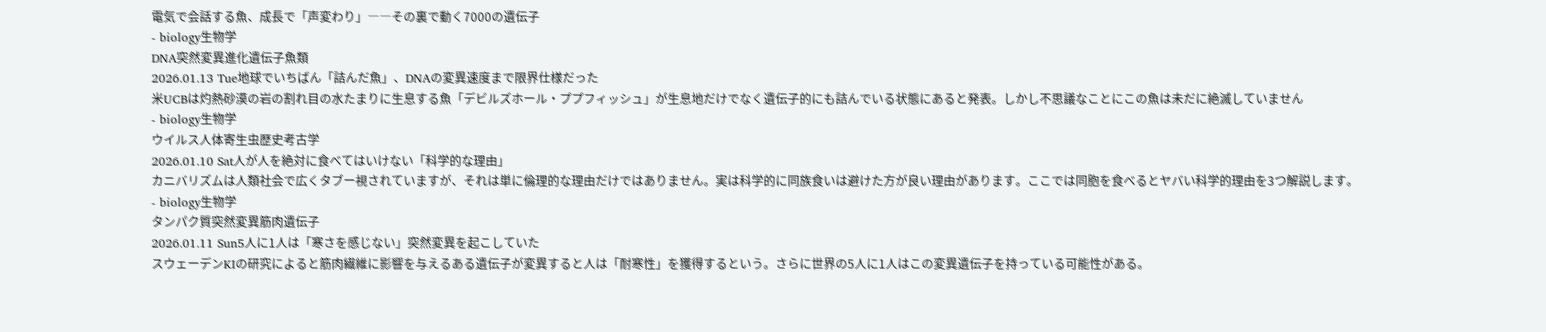電気で会話する魚、成長で「声変わり」――その裏で動く7000の遺伝子
- biology生物学
DNA突然変異進化遺伝子魚類
2026.01.13 Tue地球でいちばん「詰んだ魚」、DNAの変異速度まで限界仕様だった
米UCBは灼熱砂漠の岩の割れ目の水たまりに生息する魚「デビルズホール・ププフィッシュ」が生息地だけでなく遺伝子的にも詰んでいる状態にあると発表。しかし不思議なことにこの魚は未だに絶滅していません
- biology生物学
ウイルス人体寄生虫歴史考古学
2026.01.10 Sat人が人を絶対に食べてはいけない「科学的な理由」
カニバリズムは人類社会で広くタブー視されていますが、それは単に倫理的な理由だけではありません。実は科学的に同族食いは避けた方が良い理由があります。ここでは同胞を食べるとヤバい科学的理由を3つ解説します。
- biology生物学
タンパク質突然変異筋肉遺伝子
2026.01.11 Sun5人に1人は「寒さを感じない」突然変異を起こしていた
スウェーデンKIの研究によると筋肉繊維に影響を与えるある遺伝子が変異すると人は「耐寒性」を獲得するという。さらに世界の5人に1人はこの変異遺伝子を持っている可能性がある。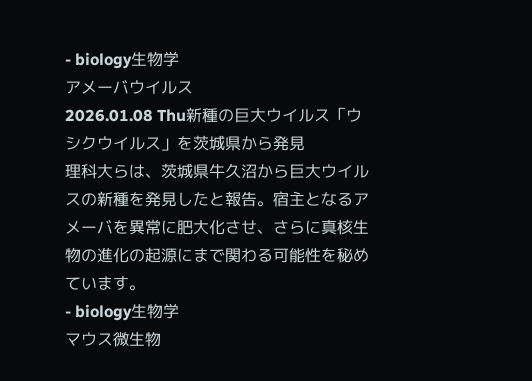- biology生物学
アメーバウイルス
2026.01.08 Thu新種の巨大ウイルス「ウシクウイルス」を茨城県から発見
理科大らは、茨城県牛久沼から巨大ウイルスの新種を発見したと報告。宿主となるアメーバを異常に肥大化させ、さらに真核生物の進化の起源にまで関わる可能性を秘めています。
- biology生物学
マウス微生物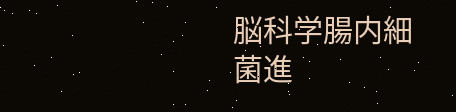脳科学腸内細菌進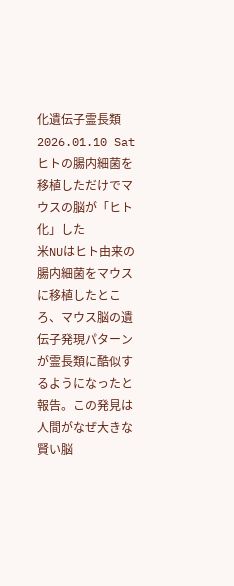化遺伝子霊長類
2026.01.10 Satヒトの腸内細菌を移植しただけでマウスの脳が「ヒト化」した
米NUはヒト由来の腸内細菌をマウスに移植したところ、マウス脳の遺伝子発現パターンが霊長類に酷似するようになったと報告。この発見は人間がなぜ大きな賢い脳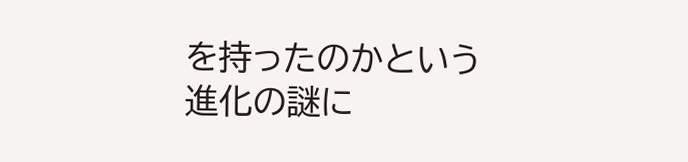を持ったのかという進化の謎に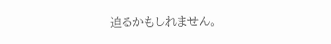迫るかもしれません。